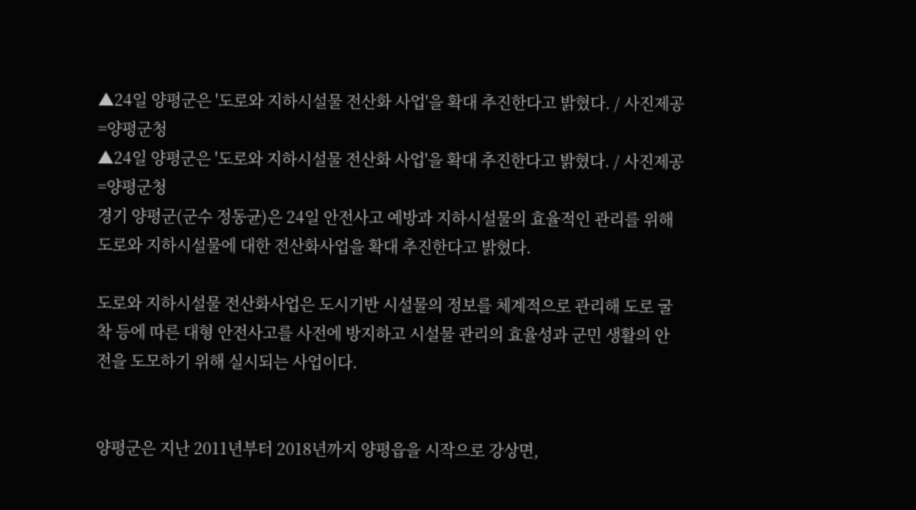▲24일 양평군은 '도로와 지하시설물 전산화 사업'을 확대 추진한다고 밝혔다. / 사진제공=양평군청
▲24일 양평군은 '도로와 지하시설물 전산화 사업'을 확대 추진한다고 밝혔다. / 사진제공=양평군청
경기 양평군(군수 정동균)은 24일 안전사고 예방과 지하시설물의 효율적인 관리를 위해 도로와 지하시설물에 대한 전산화사업을 확대 추진한다고 밝혔다.

도로와 지하시설물 전산화사업은 도시기반 시설물의 정보를 체계적으로 관리해 도로 굴착 등에 따른 대형 안전사고를 사전에 방지하고 시설물 관리의 효율성과 군민 생활의 안전을 도모하기 위해 실시되는 사업이다.


양평군은 지난 2011년부터 2018년까지 양평읍을 시작으로 강상면,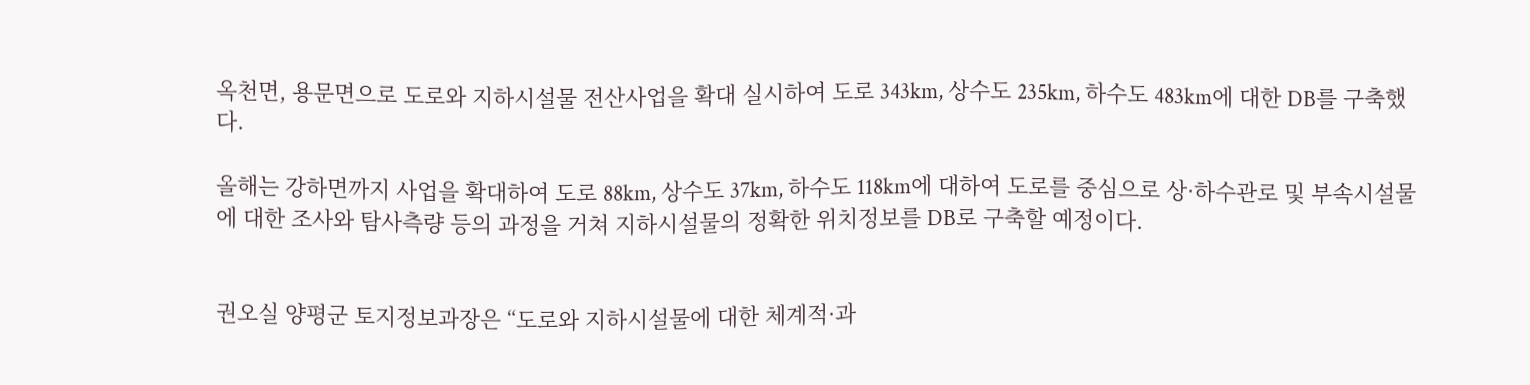옥천면, 용문면으로 도로와 지하시설물 전산사업을 확대 실시하여 도로 343km, 상수도 235km, 하수도 483km에 대한 DB를 구축했다.

올해는 강하면까지 사업을 확대하여 도로 88km, 상수도 37km, 하수도 118km에 대하여 도로를 중심으로 상·하수관로 및 부속시설물에 대한 조사와 탐사측량 등의 과정을 거쳐 지하시설물의 정확한 위치정보를 DB로 구축할 예정이다.


권오실 양평군 토지정보과장은 “도로와 지하시설물에 대한 체계적·과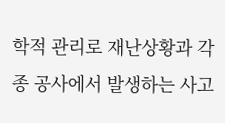학적 관리로 재난상황과 각종 공사에서 발생하는 사고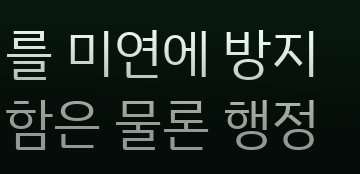를 미연에 방지함은 물론 행정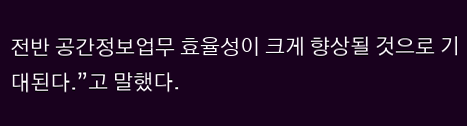전반 공간정보업무 효율성이 크게 향상될 것으로 기대된다.”고 말했다.